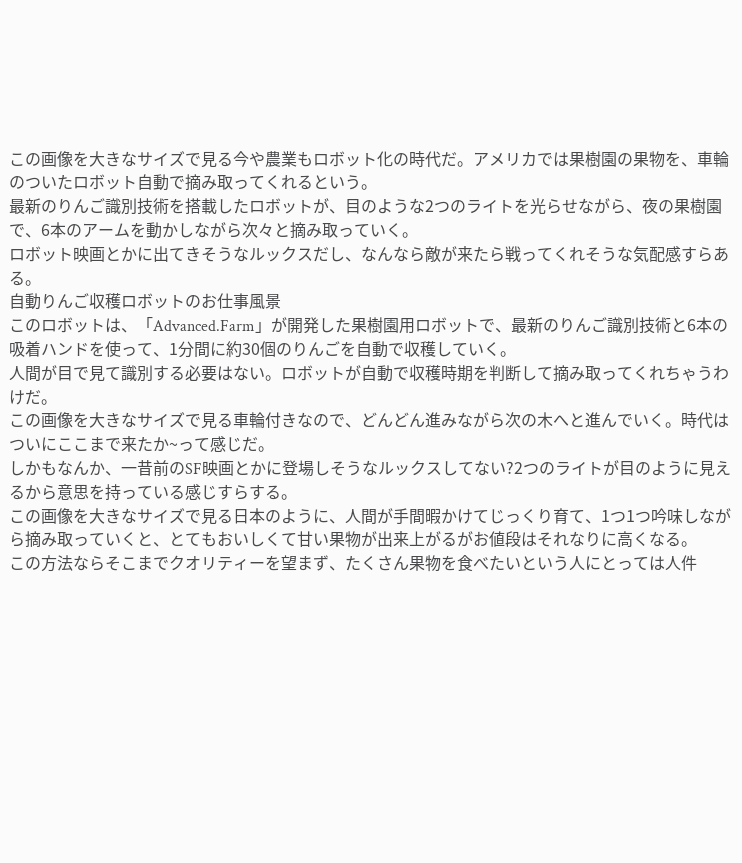この画像を大きなサイズで見る今や農業もロボット化の時代だ。アメリカでは果樹園の果物を、車輪のついたロボット自動で摘み取ってくれるという。
最新のりんご識別技術を搭載したロボットが、目のような2つのライトを光らせながら、夜の果樹園で、6本のアームを動かしながら次々と摘み取っていく。
ロボット映画とかに出てきそうなルックスだし、なんなら敵が来たら戦ってくれそうな気配感すらある。
自動りんご収穫ロボットのお仕事風景
このロボットは、「Advanced.Farm」が開発した果樹園用ロボットで、最新のりんご識別技術と6本の吸着ハンドを使って、1分間に約30個のりんごを自動で収穫していく。
人間が目で見て識別する必要はない。ロボットが自動で収穫時期を判断して摘み取ってくれちゃうわけだ。
この画像を大きなサイズで見る車輪付きなので、どんどん進みながら次の木へと進んでいく。時代はついにここまで来たか~って感じだ。
しかもなんか、一昔前のSF映画とかに登場しそうなルックスしてない?2つのライトが目のように見えるから意思を持っている感じすらする。
この画像を大きなサイズで見る日本のように、人間が手間暇かけてじっくり育て、1つ1つ吟味しながら摘み取っていくと、とてもおいしくて甘い果物が出来上がるがお値段はそれなりに高くなる。
この方法ならそこまでクオリティーを望まず、たくさん果物を食べたいという人にとっては人件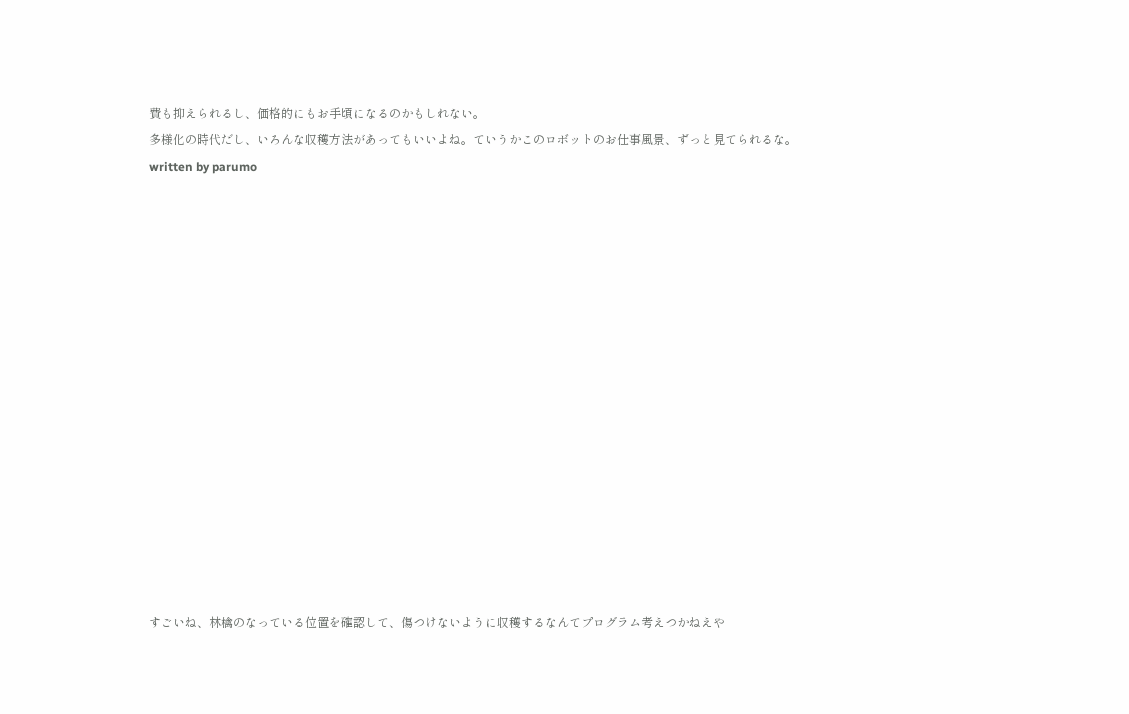費も抑えられるし、価格的にもお手頃になるのかもしれない。
多様化の時代だし、いろんな収穫方法があってもいいよね。ていうかこのロボットのお仕事風景、ずっと見てられるな。
written by parumo
















すごいね、林檎のなっている位置を確認して、傷つけないように収穫するなんてプログラム考えつかねえや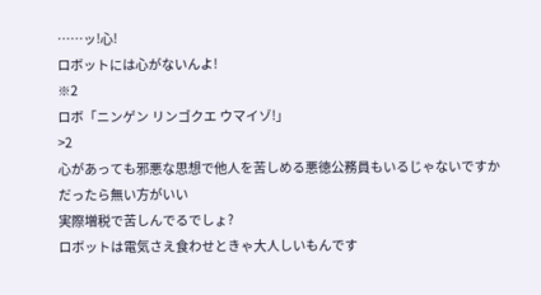……ッ!心!
ロボットには心がないんよ!
※2
ロボ「ニンゲン リンゴクエ ウマイゾ!」
>2
心があっても邪悪な思想で他人を苦しめる悪徳公務員もいるじゃないですか
だったら無い方がいい
実際増税で苦しんでるでしょ?
ロボットは電気さえ食わせときゃ大人しいもんです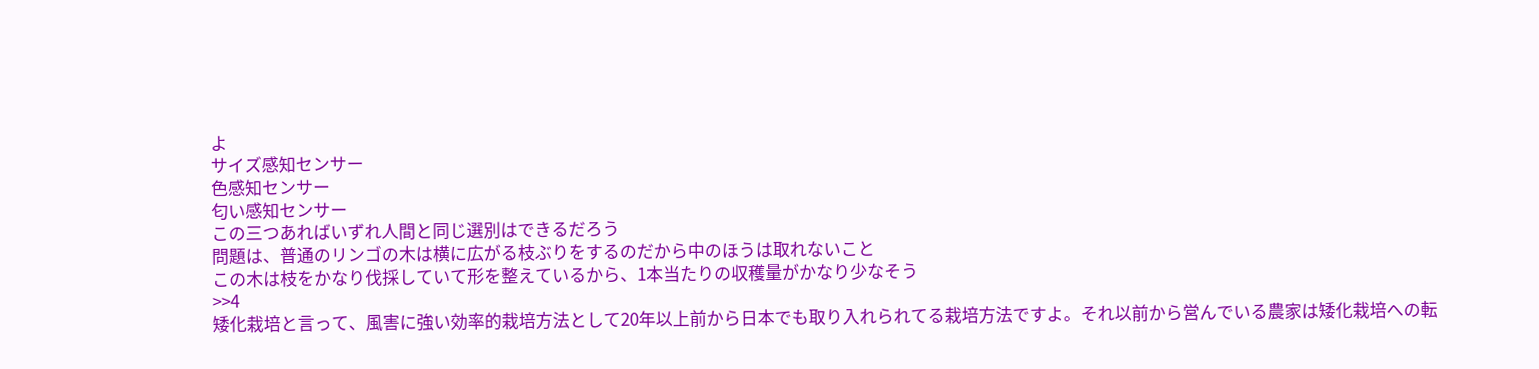よ
サイズ感知センサー
色感知センサー
匂い感知センサー
この三つあればいずれ人間と同じ選別はできるだろう
問題は、普通のリンゴの木は横に広がる枝ぶりをするのだから中のほうは取れないこと
この木は枝をかなり伐採していて形を整えているから、1本当たりの収穫量がかなり少なそう
>>4
矮化栽培と言って、風害に強い効率的栽培方法として20年以上前から日本でも取り入れられてる栽培方法ですよ。それ以前から営んでいる農家は矮化栽培への転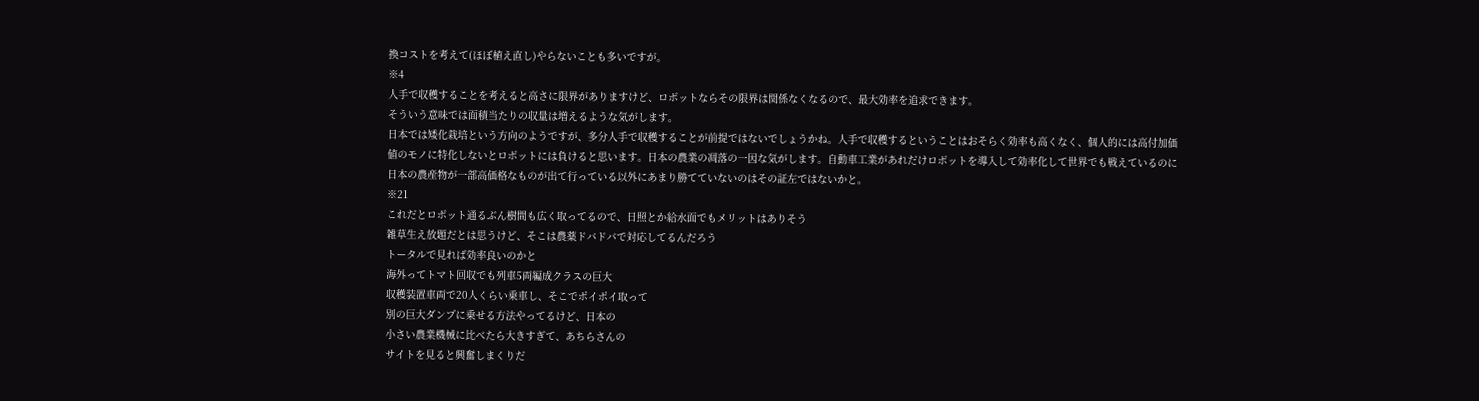換コストを考えて(ほぼ植え直し)やらないことも多いですが。
※4
人手で収穫することを考えると高さに限界がありますけど、ロボットならその限界は関係なくなるので、最大効率を追求できます。
そういう意味では面積当たりの収量は増えるような気がします。
日本では矮化栽培という方向のようですが、多分人手で収穫することが前提ではないでしょうかね。人手で収穫するということはおそらく効率も高くなく、個人的には高付加価値のモノに特化しないとロボットには負けると思います。日本の農業の凋落の一因な気がします。自動車工業があれだけロボットを導入して効率化して世界でも戦えているのに日本の農産物が一部高価格なものが出て行っている以外にあまり勝てていないのはその証左ではないかと。
※21
これだとロボット通るぶん樹間も広く取ってるので、日照とか給水面でもメリットはありそう
雑草生え放題だとは思うけど、そこは農薬ドバドバで対応してるんだろう
トータルで見れば効率良いのかと
海外ってトマト回収でも列車5両編成クラスの巨大
収穫装置車両で20人くらい乗車し、そこでポイポイ取って
別の巨大ダンプに乗せる方法やってるけど、日本の
小さい農業機械に比べたら大きすぎて、あちらさんの
サイトを見ると興奮しまくりだ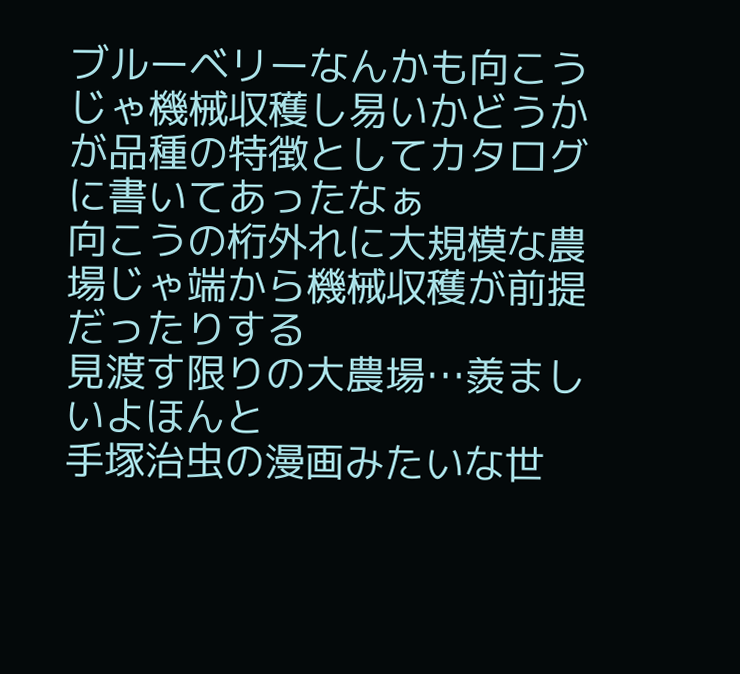ブルーベリーなんかも向こうじゃ機械収穫し易いかどうかが品種の特徴としてカタログに書いてあったなぁ
向こうの桁外れに大規模な農場じゃ端から機械収穫が前提だったりする
見渡す限りの大農場…羨ましいよほんと
手塚治虫の漫画みたいな世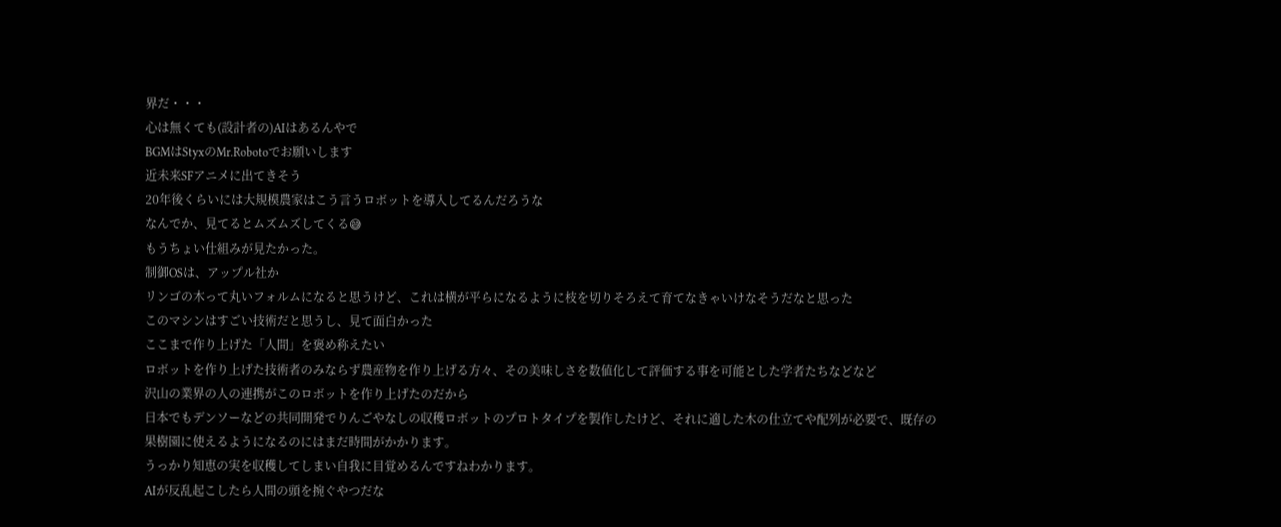界だ・・・
心は無くても(設計者の)AIはあるんやで
BGMはStyxのMr.Robotoでお願いします
近未来SFアニメに出てきそう
20年後くらいには大規模農家はこう言うロボットを導入してるんだろうな
なんでか、見てるとムズムズしてくる😅
もうちょい仕組みが見たかった。
制御OSは、アップル社か
リンゴの木って丸いフォルムになると思うけど、これは横が平らになるように枝を切りそろえて育てなきゃいけなそうだなと思った
このマシンはすごい技術だと思うし、見て面白かった
ここまで作り上げた「人間」を褒め称えたい
ロボットを作り上げた技術者のみならず農産物を作り上げる方々、その美味しさを数値化して評価する事を可能とした学者たちなどなど
沢山の業界の人の連携がこのロボットを作り上げたのだから
日本でもデンソーなどの共同開発でりんごやなしの収穫ロボットのプロトタイプを製作したけど、それに適した木の仕立てや配列が必要で、既存の果樹園に使えるようになるのにはまだ時間がかかります。
うっかり知恵の実を収穫してしまい自我に目覚めるんですねわかります。
AIが反乱起こしたら人間の頭を捥ぐやつだな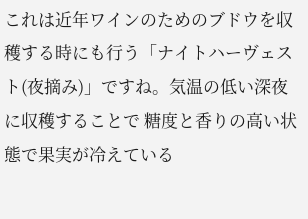これは近年ワインのためのブドウを収穫する時にも行う「ナイトハーヴェスト(夜摘み)」ですね。気温の低い深夜に収穫することで 糖度と香りの高い状態で果実が冷えている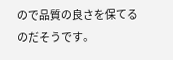ので品質の良さを保てるのだそうです。